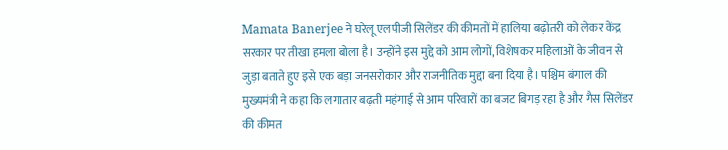Mamata Banerjee ने घरेलू एलपीजी सिलेंडर की कीमतों में हालिया बढ़ोतरी को लेकर केंद्र सरकार पर तीखा हमला बोला है। उन्होंने इस मुद्दे को आम लोगों, विशेषकर महिलाओं के जीवन से जुड़ा बताते हुए इसे एक बड़ा जनसरोकार और राजनीतिक मुद्दा बना दिया है। पश्चिम बंगाल की मुख्यमंत्री ने कहा कि लगातार बढ़ती महंगाई से आम परिवारों का बजट बिगड़ रहा है और गैस सिलेंडर की कीमत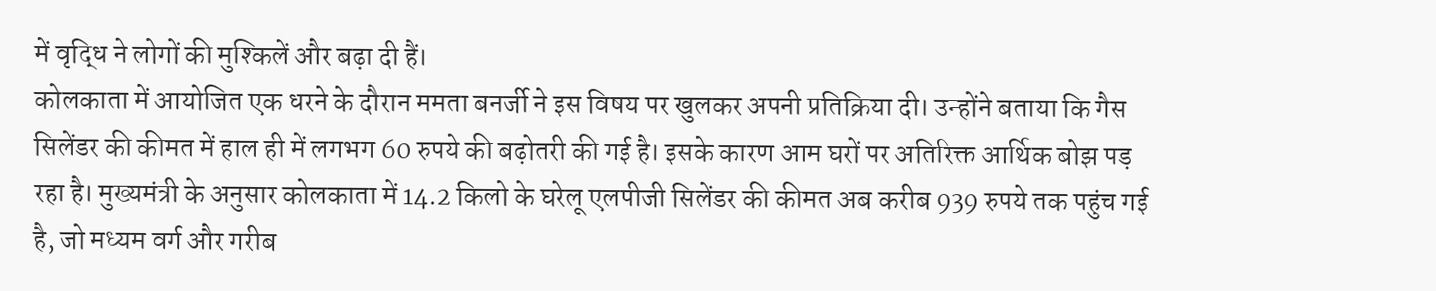में वृद्धि ने लोगों की मुश्किलें और बढ़ा दी हैं।
कोलकाता में आयोजित एक धरने के दौरान ममता बनर्जी ने इस विषय पर खुलकर अपनी प्रतिक्रिया दी। उन्होंने बताया कि गैस सिलेंडर की कीमत में हाल ही में लगभग 60 रुपये की बढ़ोतरी की गई है। इसके कारण आम घरों पर अतिरिक्त आर्थिक बोझ पड़ रहा है। मुख्यमंत्री के अनुसार कोलकाता में 14.2 किलो के घरेलू एलपीजी सिलेंडर की कीमत अब करीब 939 रुपये तक पहुंच गई है, जो मध्यम वर्ग और गरीब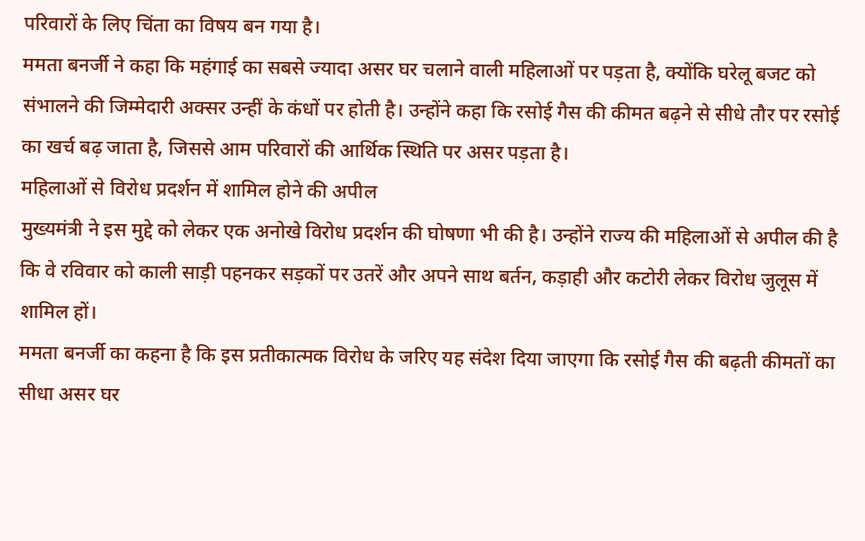परिवारों के लिए चिंता का विषय बन गया है।
ममता बनर्जी ने कहा कि महंगाई का सबसे ज्यादा असर घर चलाने वाली महिलाओं पर पड़ता है, क्योंकि घरेलू बजट को संभालने की जिम्मेदारी अक्सर उन्हीं के कंधों पर होती है। उन्होंने कहा कि रसोई गैस की कीमत बढ़ने से सीधे तौर पर रसोई का खर्च बढ़ जाता है, जिससे आम परिवारों की आर्थिक स्थिति पर असर पड़ता है।
महिलाओं से विरोध प्रदर्शन में शामिल होने की अपील
मुख्यमंत्री ने इस मुद्दे को लेकर एक अनोखे विरोध प्रदर्शन की घोषणा भी की है। उन्होंने राज्य की महिलाओं से अपील की है कि वे रविवार को काली साड़ी पहनकर सड़कों पर उतरें और अपने साथ बर्तन, कड़ाही और कटोरी लेकर विरोध जुलूस में शामिल हों।
ममता बनर्जी का कहना है कि इस प्रतीकात्मक विरोध के जरिए यह संदेश दिया जाएगा कि रसोई गैस की बढ़ती कीमतों का सीधा असर घर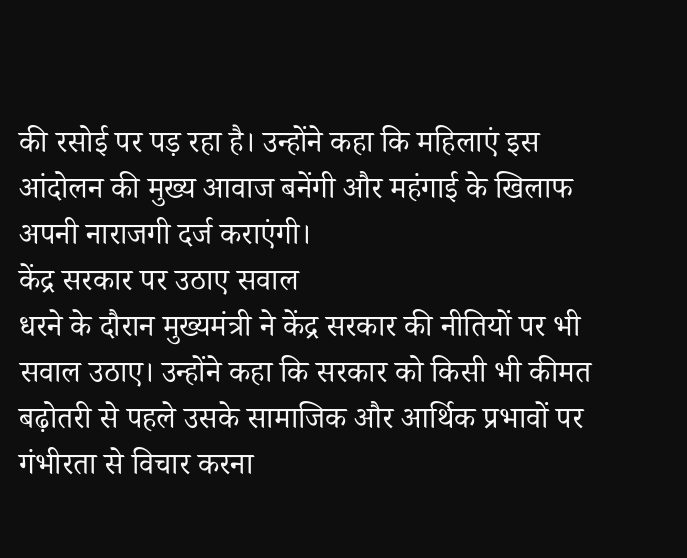की रसोई पर पड़ रहा है। उन्होंने कहा कि महिलाएं इस आंदोलन की मुख्य आवाज बनेंगी और महंगाई के खिलाफ अपनी नाराजगी दर्ज कराएंगी।
केंद्र सरकार पर उठाए सवाल
धरने के दौरान मुख्यमंत्री ने केंद्र सरकार की नीतियों पर भी सवाल उठाए। उन्होंने कहा कि सरकार को किसी भी कीमत बढ़ोतरी से पहले उसके सामाजिक और आर्थिक प्रभावों पर गंभीरता से विचार करना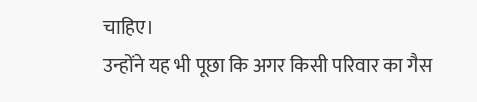चाहिए।
उन्होंने यह भी पूछा कि अगर किसी परिवार का गैस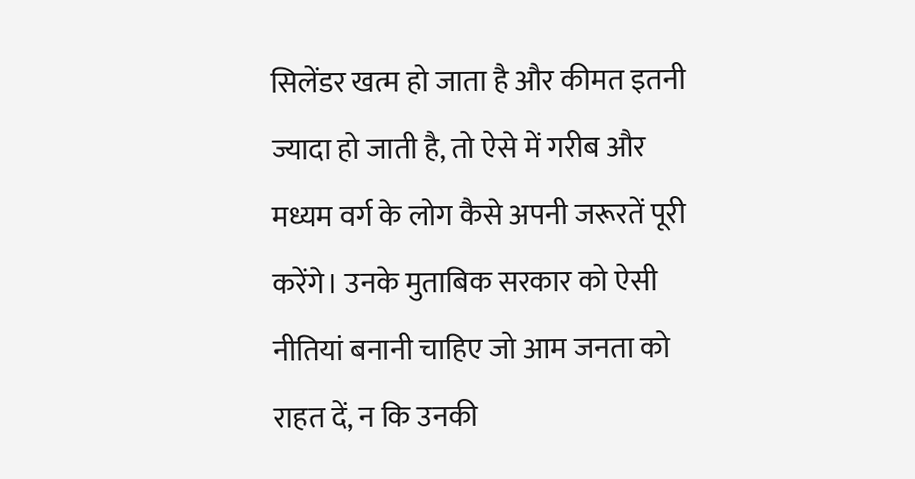सिलेंडर खत्म हो जाता है और कीमत इतनी ज्यादा हो जाती है, तो ऐसे में गरीब और मध्यम वर्ग के लोग कैसे अपनी जरूरतें पूरी करेंगे। उनके मुताबिक सरकार को ऐसी नीतियां बनानी चाहिए जो आम जनता को राहत दें, न कि उनकी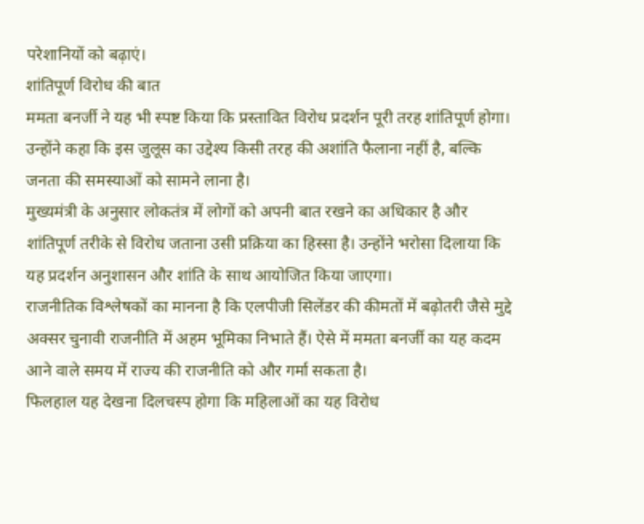परेशानियों को बढ़ाएं।
शांतिपूर्ण विरोध की बात
ममता बनर्जी ने यह भी स्पष्ट किया कि प्रस्तावित विरोध प्रदर्शन पूरी तरह शांतिपूर्ण होगा। उन्होंने कहा कि इस जुलूस का उद्देश्य किसी तरह की अशांति फैलाना नहीं है, बल्कि जनता की समस्याओं को सामने लाना है।
मुख्यमंत्री के अनुसार लोकतंत्र में लोगों को अपनी बात रखने का अधिकार है और शांतिपूर्ण तरीके से विरोध जताना उसी प्रक्रिया का हिस्सा है। उन्होंने भरोसा दिलाया कि यह प्रदर्शन अनुशासन और शांति के साथ आयोजित किया जाएगा।
राजनीतिक विश्लेषकों का मानना है कि एलपीजी सिलेंडर की कीमतों में बढ़ोतरी जैसे मुद्दे अक्सर चुनावी राजनीति में अहम भूमिका निभाते हैं। ऐसे में ममता बनर्जी का यह कदम आने वाले समय में राज्य की राजनीति को और गर्मा सकता है।
फिलहाल यह देखना दिलचस्प होगा कि महिलाओं का यह विरोध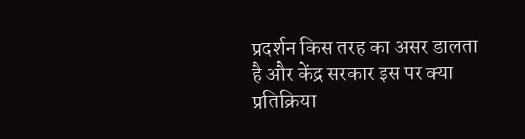प्रदर्शन किस तरह का असर डालता है और केंद्र सरकार इस पर क्या प्रतिक्रिया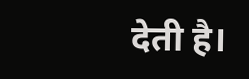देती है।